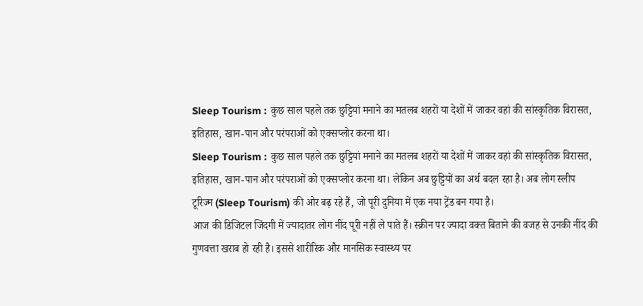Sleep Tourism : कुछ साल पहले तक छुट्टियां मनाने का मतलब शहरों या देशों में जाकर वहां की सांस्कृतिक विरासत, इतिहास, खान-पान और परंपराओं को एक्सप्लोर करना था।
Sleep Tourism : कुछ साल पहले तक छुट्टियां मनाने का मतलब शहरों या देशों में जाकर वहां की सांस्कृतिक विरासत, इतिहास, खान-पान और परंपराओं को एक्सप्लोर करना था। लेकिन अब छुट्टियों का अर्थ बदल रहा है। अब लोग स्लीप टूरिज्म (Sleep Tourism) की ओर बढ़ रहे हैं, जो पूरी दुनिया में एक नया ट्रेंड बन गया है।
आज की डिजिटल जिंदगी में ज्यादातर लोग नींद पूरी नहीं ले पाते हैं। स्क्रीन पर ज्यादा वक्त बिताने की वजह से उनकी नींद की गुणवत्ता खराब हो रही है। इससे शारीरिक और मानसिक स्वास्थ्य पर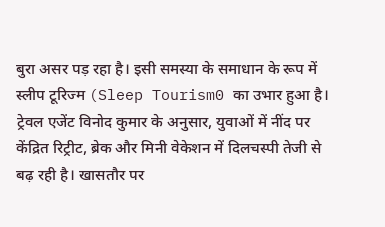बुरा असर पड़ रहा है। इसी समस्या के समाधान के रूप में स्लीप टूरिज्म (Sleep Tourism0 का उभार हुआ है।
ट्रेवल एजेंट विनोद कुमार के अनुसार, युवाओं में नींद पर केंद्रित रिट्रीट, ब्रेक और मिनी वेकेशन में दिलचस्पी तेजी से बढ़ रही है। खासतौर पर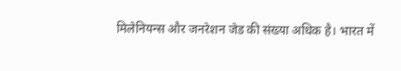मिलेनियन्स और जनरेशन जेड की संख्या अधिक है। भारत में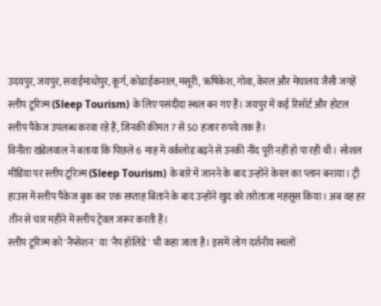उदयपुर, जयपुर, सवाईमाधोपुर, कूर्ग, कोडाईकनाल, मसूरी, ऋषिकेश, गोवा, केरल और मेघालय जैसी जगहें स्लीप टूरिज्म (Sleep Tourism) के लिए पसंदीदा स्थल बन गए हैं। जयपुर में कई रिसॉर्ट और होटल स्लीप पैकेज उपलब्ध करवा रहे हैं, जिनकी कीमत 7 से 50 हजार रुपये तक है।
विनीता खंडेलवाल ने बताया कि पिछले 6 माह में वर्कलोड बढ़ने से उनकी नींद पूरी नहीं हो पा रही थी। सोशल मीडिया पर स्लीप टूरिज्म (Sleep Tourism) के बारे में जानने के बाद उन्होंने केरल का प्लान बनाया। ट्री हाउस में स्लीप पैकेज बुक कर एक सप्ताह बिताने के बाद उन्होंने खुद को तरोताजा महसूस किया। अब वह हर तीन से चार महीने में स्लीप ट्रेवल जरूर करती हैं।
स्लीप टूरिज्म को 'नैप्सेशन' या 'नैप हॉलिडे' भी कहा जाता है। इसमें लोग दर्शनीय स्थलों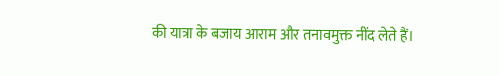की यात्रा के बजाय आराम और तनावमुक्त नींद लेते हैं।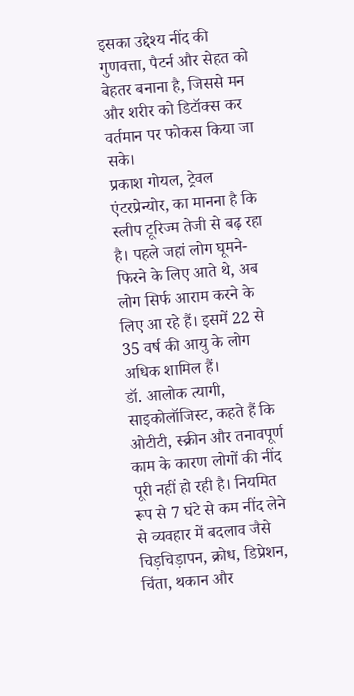इसका उद्देश्य नींद की गुणवत्ता, पैटर्न और सेहत को बेहतर बनाना है, जिससे मन और शरीर को डिटॉक्स कर वर्तमान पर फोकस किया जा सके।
प्रकाश गोयल, ट्रेवल एंटरप्रेन्योर, का मानना है कि स्लीप टूरिज्म तेजी से बढ़ रहा है। पहले जहां लोग घूमने-फिरने के लिए आते थे, अब लोग सिर्फ आराम करने के लिए आ रहे हैं। इसमें 22 से 35 वर्ष की आयु के लोग अधिक शामिल हैं।
डॉ. आलोक त्यागी, साइकोलॉजिस्ट, कहते हैं कि ओटीटी, स्क्रीन और तनावपूर्ण काम के कारण लोगों की नींद पूरी नहीं हो रही है। नियमित रूप से 7 घंटे से कम नींद लेने से व्यवहार में बदलाव जैसे चिड़चिड़ापन, क्रोध, डिप्रेशन, चिंता, थकान और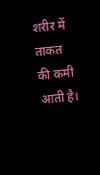शरीर में ताकत की कमी आती है।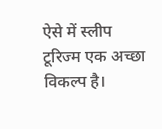ऐसे में स्लीप टूरिज्म एक अच्छा विकल्प है।